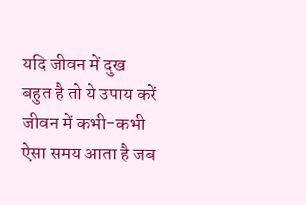यदि जीवन में दुख बहुत है तो ये उपाय करें
जीवन में कभी-कभी ऐसा समय आता है जब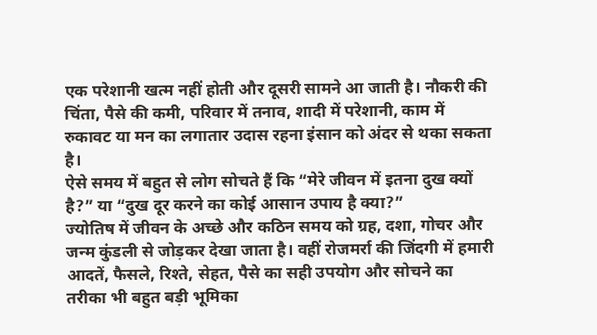एक परेशानी खत्म नहीं होती और दूसरी सामने आ जाती है। नौकरी की चिंता, पैसे की कमी, परिवार में तनाव, शादी में परेशानी, काम में रुकावट या मन का लगातार उदास रहना इंसान को अंदर से थका सकता है।
ऐसे समय में बहुत से लोग सोचते हैं कि “मेरे जीवन में इतना दुख क्यों है?” या “दुख दूर करने का कोई आसान उपाय है क्या?”
ज्योतिष में जीवन के अच्छे और कठिन समय को ग्रह, दशा, गोचर और जन्म कुंडली से जोड़कर देखा जाता है। वहीं रोजमर्रा की जिंदगी में हमारी आदतें, फैसले, रिश्ते, सेहत, पैसे का सही उपयोग और सोचने का तरीका भी बहुत बड़ी भूमिका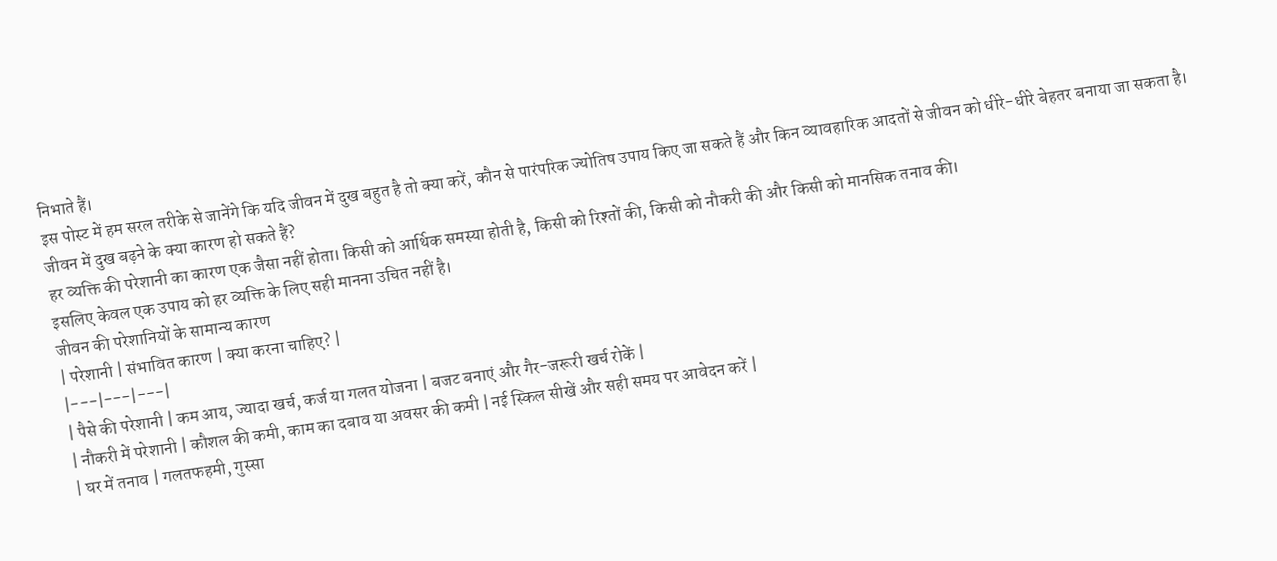निभाते हैं।
इस पोस्ट में हम सरल तरीके से जानेंगे कि यदि जीवन में दुख बहुत है तो क्या करें, कौन से पारंपरिक ज्योतिष उपाय किए जा सकते हैं और किन व्यावहारिक आदतों से जीवन को धीरे-धीरे बेहतर बनाया जा सकता है।
जीवन में दुख बढ़ने के क्या कारण हो सकते हैं?
हर व्यक्ति की परेशानी का कारण एक जैसा नहीं होता। किसी को आर्थिक समस्या होती है, किसी को रिश्तों की, किसी को नौकरी की और किसी को मानसिक तनाव की।
इसलिए केवल एक उपाय को हर व्यक्ति के लिए सही मानना उचित नहीं है।
जीवन की परेशानियों के सामान्य कारण
| परेशानी | संभावित कारण | क्या करना चाहिए? |
|---|---|---|
| पैसे की परेशानी | कम आय, ज्यादा खर्च, कर्ज या गलत योजना | बजट बनाएं और गैर-जरूरी खर्च रोकें |
| नौकरी में परेशानी | कौशल की कमी, काम का दबाव या अवसर की कमी | नई स्किल सीखें और सही समय पर आवेदन करें |
| घर में तनाव | गलतफहमी, गुस्सा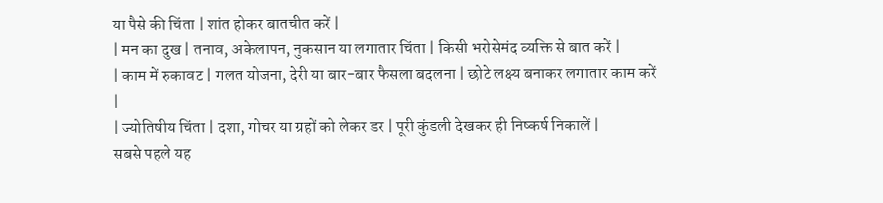या पैसे की चिंता | शांत होकर बातचीत करें |
| मन का दुख | तनाव, अकेलापन, नुकसान या लगातार चिंता | किसी भरोसेमंद व्यक्ति से बात करें |
| काम में रुकावट | गलत योजना, देरी या बार-बार फैसला बदलना | छोटे लक्ष्य बनाकर लगातार काम करें |
| ज्योतिषीय चिंता | दशा, गोचर या ग्रहों को लेकर डर | पूरी कुंडली देखकर ही निष्कर्ष निकालें |
सबसे पहले यह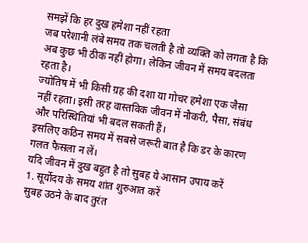समझें कि हर दुख हमेशा नहीं रहता
जब परेशानी लंबे समय तक चलती है तो व्यक्ति को लगता है कि अब कुछ भी ठीक नहीं होगा। लेकिन जीवन में समय बदलता रहता है।
ज्योतिष में भी किसी ग्रह की दशा या गोचर हमेशा एक जैसा नहीं रहता। इसी तरह वास्तविक जीवन में नौकरी, पैसा, संबंध और परिस्थितियां भी बदल सकती हैं।
इसलिए कठिन समय में सबसे जरूरी बात है कि डर के कारण गलत फैसला न लें।
यदि जीवन में दुख बहुत है तो सुबह ये आसान उपाय करें
1. सूर्योदय के समय शांत शुरुआत करें
सुबह उठने के बाद तुरंत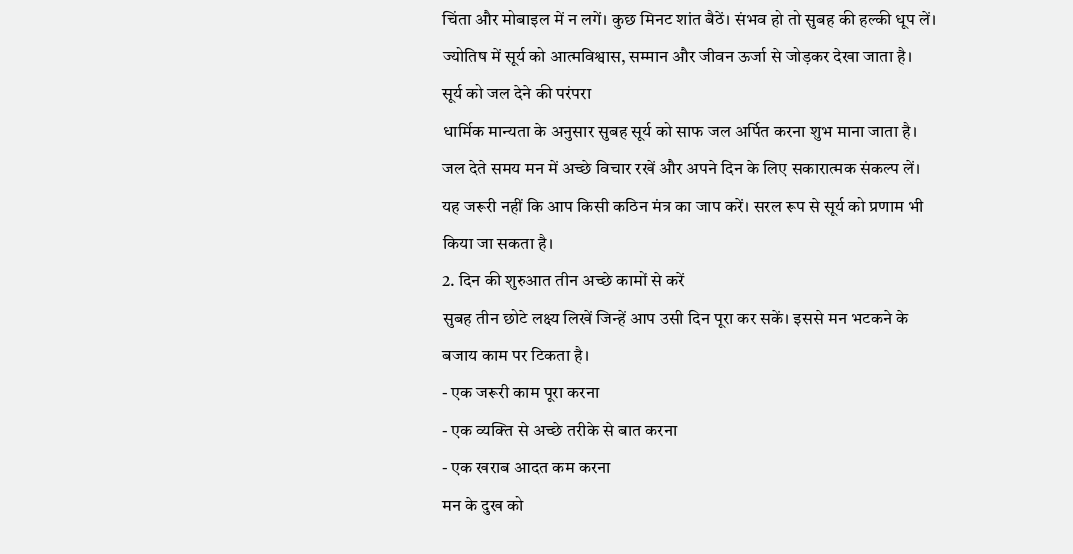चिंता और मोबाइल में न लगें। कुछ मिनट शांत बैठें। संभव हो तो सुबह की हल्की धूप लें।
ज्योतिष में सूर्य को आत्मविश्वास, सम्मान और जीवन ऊर्जा से जोड़कर देखा जाता है।
सूर्य को जल देने की परंपरा
धार्मिक मान्यता के अनुसार सुबह सूर्य को साफ जल अर्पित करना शुभ माना जाता है। जल देते समय मन में अच्छे विचार रखें और अपने दिन के लिए सकारात्मक संकल्प लें।
यह जरूरी नहीं कि आप किसी कठिन मंत्र का जाप करें। सरल रूप से सूर्य को प्रणाम भी किया जा सकता है।
2. दिन की शुरुआत तीन अच्छे कामों से करें
सुबह तीन छोटे लक्ष्य लिखें जिन्हें आप उसी दिन पूरा कर सकें। इससे मन भटकने के बजाय काम पर टिकता है।
- एक जरूरी काम पूरा करना
- एक व्यक्ति से अच्छे तरीके से बात करना
- एक खराब आदत कम करना
मन के दुख को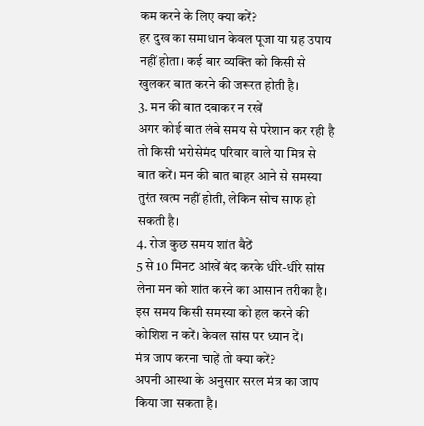कम करने के लिए क्या करें?
हर दुख का समाधान केवल पूजा या ग्रह उपाय नहीं होता। कई बार व्यक्ति को किसी से खुलकर बात करने की जरूरत होती है।
3. मन की बात दबाकर न रखें
अगर कोई बात लंबे समय से परेशान कर रही है तो किसी भरोसेमंद परिवार वाले या मित्र से बात करें। मन की बात बाहर आने से समस्या तुरंत खत्म नहीं होती, लेकिन सोच साफ हो सकती है।
4. रोज कुछ समय शांत बैठें
5 से 10 मिनट आंखें बंद करके धीरे-धीरे सांस लेना मन को शांत करने का आसान तरीका है। इस समय किसी समस्या को हल करने की कोशिश न करें। केवल सांस पर ध्यान दें।
मंत्र जाप करना चाहें तो क्या करें?
अपनी आस्था के अनुसार सरल मंत्र का जाप किया जा सकता है।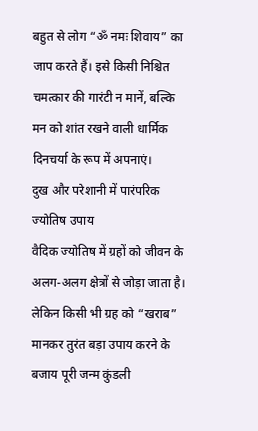बहुत से लोग “ॐ नमः शिवाय” का जाप करते हैं। इसे किसी निश्चित चमत्कार की गारंटी न मानें, बल्कि मन को शांत रखने वाली धार्मिक दिनचर्या के रूप में अपनाएं।
दुख और परेशानी में पारंपरिक ज्योतिष उपाय
वैदिक ज्योतिष में ग्रहों को जीवन के अलग-अलग क्षेत्रों से जोड़ा जाता है। लेकिन किसी भी ग्रह को “खराब” मानकर तुरंत बड़ा उपाय करने के बजाय पूरी जन्म कुंडली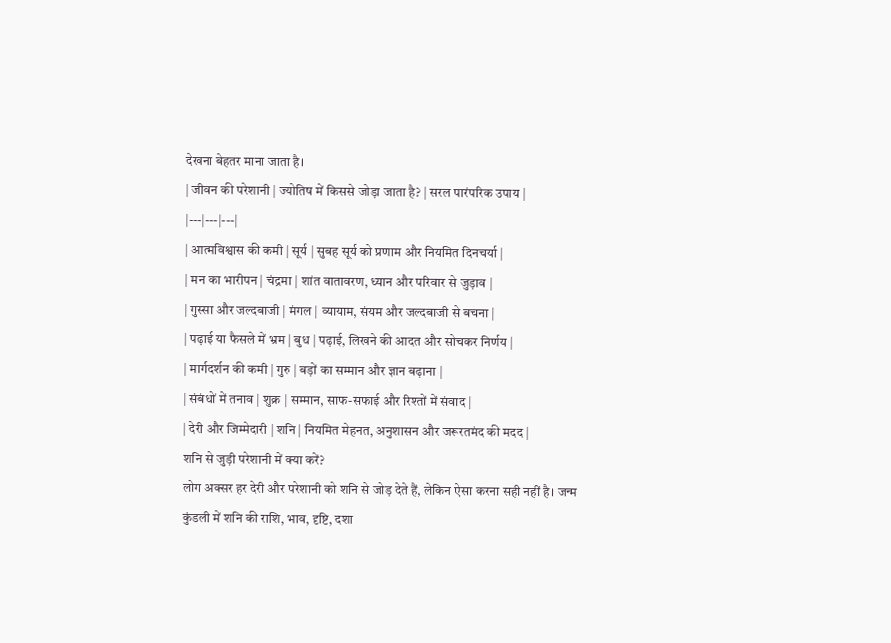देखना बेहतर माना जाता है।
| जीवन की परेशानी | ज्योतिष में किससे जोड़ा जाता है? | सरल पारंपरिक उपाय |
|---|---|---|
| आत्मविश्वास की कमी | सूर्य | सुबह सूर्य को प्रणाम और नियमित दिनचर्या |
| मन का भारीपन | चंद्रमा | शांत वातावरण, ध्यान और परिवार से जुड़ाव |
| गुस्सा और जल्दबाजी | मंगल | व्यायाम, संयम और जल्दबाजी से बचना |
| पढ़ाई या फैसले में भ्रम | बुध | पढ़ाई, लिखने की आदत और सोचकर निर्णय |
| मार्गदर्शन की कमी | गुरु | बड़ों का सम्मान और ज्ञान बढ़ाना |
| संबंधों में तनाव | शुक्र | सम्मान, साफ-सफाई और रिश्तों में संवाद |
| देरी और जिम्मेदारी | शनि | नियमित मेहनत, अनुशासन और जरूरतमंद की मदद |
शनि से जुड़ी परेशानी में क्या करें?
लोग अक्सर हर देरी और परेशानी को शनि से जोड़ देते हैं, लेकिन ऐसा करना सही नहीं है। जन्म कुंडली में शनि की राशि, भाव, दृष्टि, दशा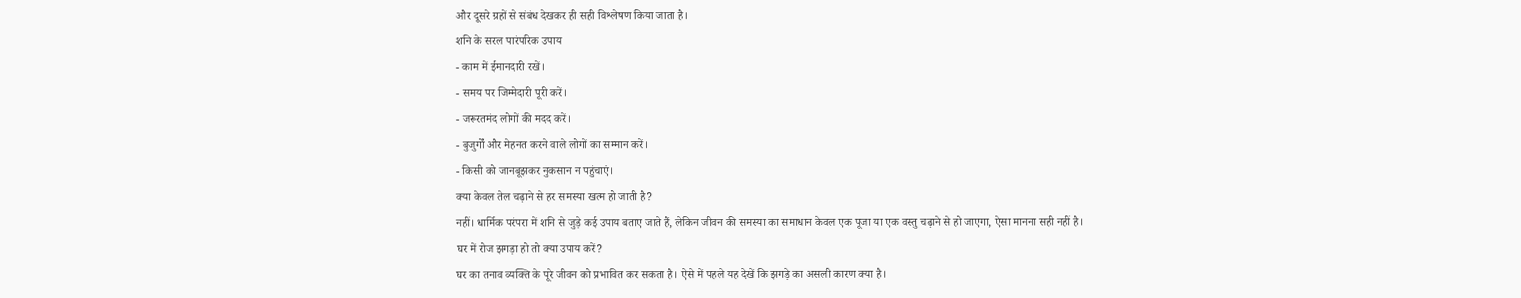और दूसरे ग्रहों से संबंध देखकर ही सही विश्लेषण किया जाता है।
शनि के सरल पारंपरिक उपाय
- काम में ईमानदारी रखें।
- समय पर जिम्मेदारी पूरी करें।
- जरूरतमंद लोगों की मदद करें।
- बुजुर्गों और मेहनत करने वाले लोगों का सम्मान करें।
- किसी को जानबूझकर नुकसान न पहुंचाएं।
क्या केवल तेल चढ़ाने से हर समस्या खत्म हो जाती है?
नहीं। धार्मिक परंपरा में शनि से जुड़े कई उपाय बताए जाते हैं, लेकिन जीवन की समस्या का समाधान केवल एक पूजा या एक वस्तु चढ़ाने से हो जाएगा, ऐसा मानना सही नहीं है।
घर में रोज झगड़ा हो तो क्या उपाय करें?
घर का तनाव व्यक्ति के पूरे जीवन को प्रभावित कर सकता है। ऐसे में पहले यह देखें कि झगड़े का असली कारण क्या है।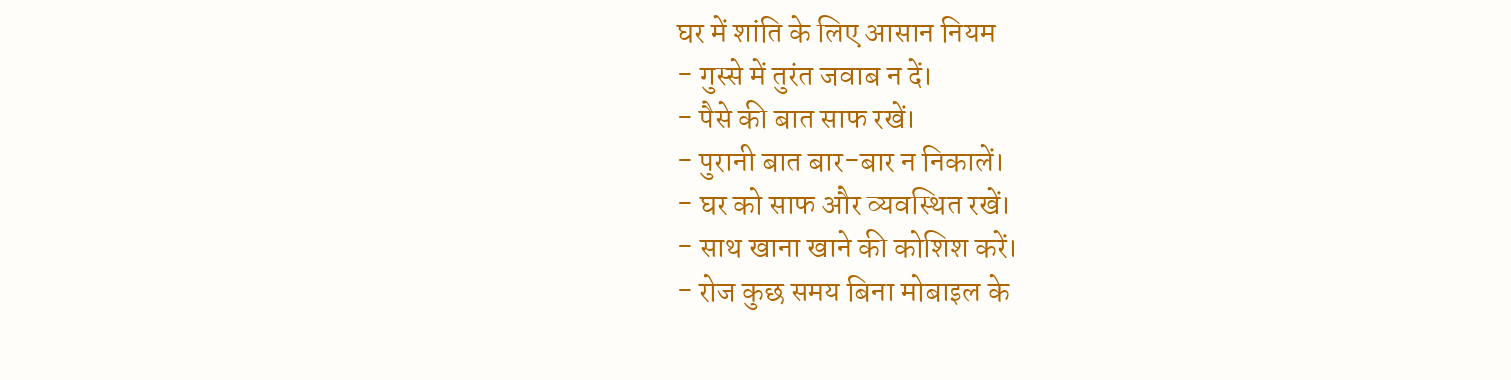घर में शांति के लिए आसान नियम
- गुस्से में तुरंत जवाब न दें।
- पैसे की बात साफ रखें।
- पुरानी बात बार-बार न निकालें।
- घर को साफ और व्यवस्थित रखें।
- साथ खाना खाने की कोशिश करें।
- रोज कुछ समय बिना मोबाइल के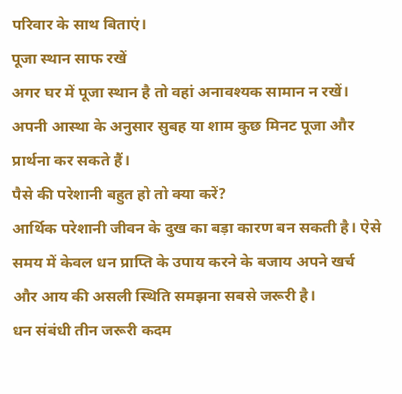परिवार के साथ बिताएं।
पूजा स्थान साफ रखें
अगर घर में पूजा स्थान है तो वहां अनावश्यक सामान न रखें। अपनी आस्था के अनुसार सुबह या शाम कुछ मिनट पूजा और प्रार्थना कर सकते हैं।
पैसे की परेशानी बहुत हो तो क्या करें?
आर्थिक परेशानी जीवन के दुख का बड़ा कारण बन सकती है। ऐसे समय में केवल धन प्राप्ति के उपाय करने के बजाय अपने खर्च और आय की असली स्थिति समझना सबसे जरूरी है।
धन संबंधी तीन जरूरी कदम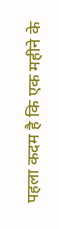पहला कदम है कि एक महीने के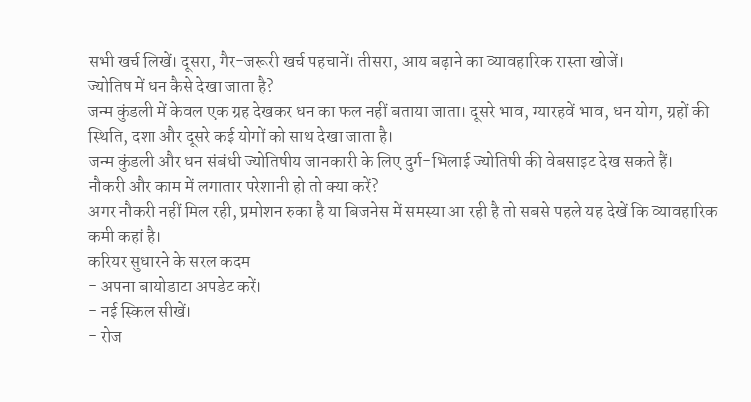सभी खर्च लिखें। दूसरा, गैर-जरूरी खर्च पहचानें। तीसरा, आय बढ़ाने का व्यावहारिक रास्ता खोजें।
ज्योतिष में धन कैसे देखा जाता है?
जन्म कुंडली में केवल एक ग्रह देखकर धन का फल नहीं बताया जाता। दूसरे भाव, ग्यारहवें भाव, धन योग, ग्रहों की स्थिति, दशा और दूसरे कई योगों को साथ देखा जाता है।
जन्म कुंडली और धन संबंधी ज्योतिषीय जानकारी के लिए दुर्ग-भिलाई ज्योतिषी की वेबसाइट देख सकते हैं।
नौकरी और काम में लगातार परेशानी हो तो क्या करें?
अगर नौकरी नहीं मिल रही, प्रमोशन रुका है या बिजनेस में समस्या आ रही है तो सबसे पहले यह देखें कि व्यावहारिक कमी कहां है।
करियर सुधारने के सरल कदम
- अपना बायोडाटा अपडेट करें।
- नई स्किल सीखें।
- रोज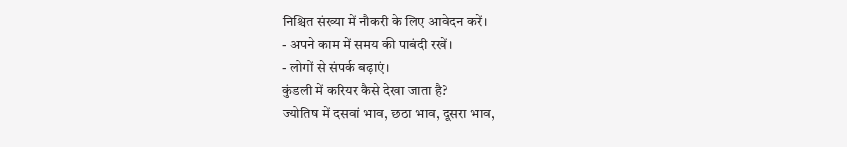निश्चित संख्या में नौकरी के लिए आवेदन करें।
- अपने काम में समय की पाबंदी रखें।
- लोगों से संपर्क बढ़ाएं।
कुंडली में करियर कैसे देखा जाता है?
ज्योतिष में दसवां भाव, छठा भाव, दूसरा भाव,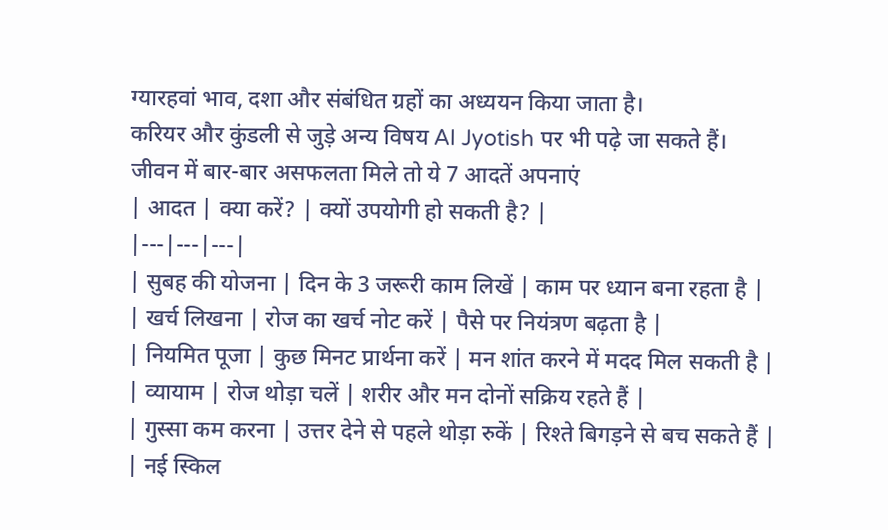ग्यारहवां भाव, दशा और संबंधित ग्रहों का अध्ययन किया जाता है।
करियर और कुंडली से जुड़े अन्य विषय AI Jyotish पर भी पढ़े जा सकते हैं।
जीवन में बार-बार असफलता मिले तो ये 7 आदतें अपनाएं
| आदत | क्या करें? | क्यों उपयोगी हो सकती है? |
|---|---|---|
| सुबह की योजना | दिन के 3 जरूरी काम लिखें | काम पर ध्यान बना रहता है |
| खर्च लिखना | रोज का खर्च नोट करें | पैसे पर नियंत्रण बढ़ता है |
| नियमित पूजा | कुछ मिनट प्रार्थना करें | मन शांत करने में मदद मिल सकती है |
| व्यायाम | रोज थोड़ा चलें | शरीर और मन दोनों सक्रिय रहते हैं |
| गुस्सा कम करना | उत्तर देने से पहले थोड़ा रुकें | रिश्ते बिगड़ने से बच सकते हैं |
| नई स्किल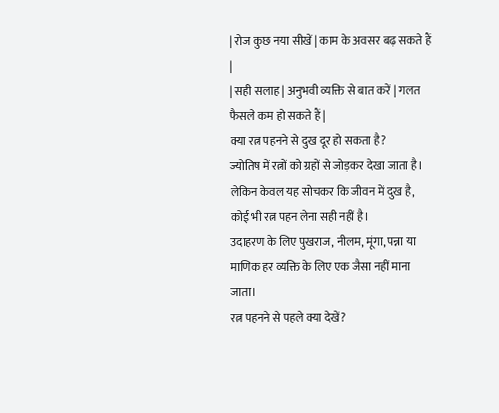| रोज कुछ नया सीखें | काम के अवसर बढ़ सकते हैं |
| सही सलाह | अनुभवी व्यक्ति से बात करें | गलत फैसले कम हो सकते हैं |
क्या रत्न पहनने से दुख दूर हो सकता है?
ज्योतिष में रत्नों को ग्रहों से जोड़कर देखा जाता है। लेकिन केवल यह सोचकर कि जीवन में दुख है, कोई भी रत्न पहन लेना सही नहीं है।
उदाहरण के लिए पुखराज, नीलम, मूंगा, पन्ना या माणिक हर व्यक्ति के लिए एक जैसा नहीं माना जाता।
रत्न पहनने से पहले क्या देखें?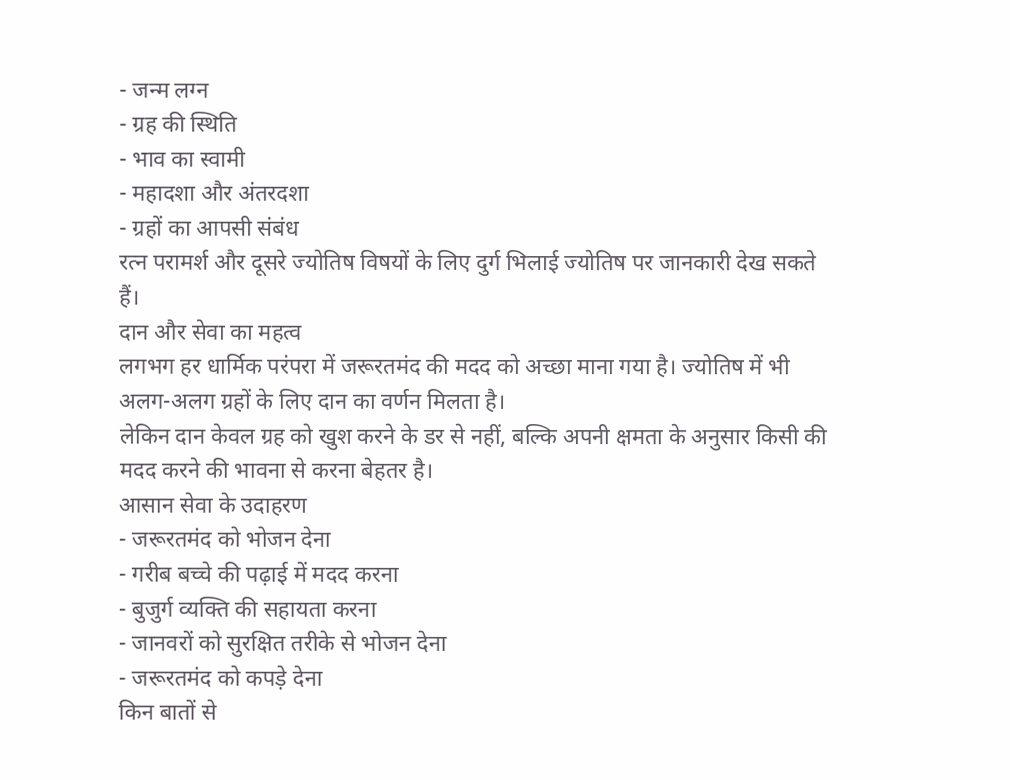- जन्म लग्न
- ग्रह की स्थिति
- भाव का स्वामी
- महादशा और अंतरदशा
- ग्रहों का आपसी संबंध
रत्न परामर्श और दूसरे ज्योतिष विषयों के लिए दुर्ग भिलाई ज्योतिष पर जानकारी देख सकते हैं।
दान और सेवा का महत्व
लगभग हर धार्मिक परंपरा में जरूरतमंद की मदद को अच्छा माना गया है। ज्योतिष में भी अलग-अलग ग्रहों के लिए दान का वर्णन मिलता है।
लेकिन दान केवल ग्रह को खुश करने के डर से नहीं, बल्कि अपनी क्षमता के अनुसार किसी की मदद करने की भावना से करना बेहतर है।
आसान सेवा के उदाहरण
- जरूरतमंद को भोजन देना
- गरीब बच्चे की पढ़ाई में मदद करना
- बुजुर्ग व्यक्ति की सहायता करना
- जानवरों को सुरक्षित तरीके से भोजन देना
- जरूरतमंद को कपड़े देना
किन बातों से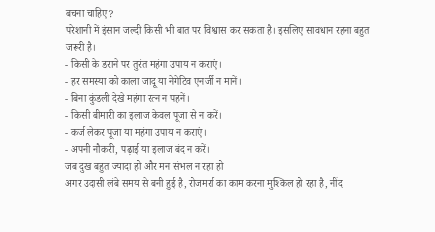बचना चाहिए?
परेशानी में इंसान जल्दी किसी भी बात पर विश्वास कर सकता है। इसलिए सावधान रहना बहुत जरूरी है।
- किसी के डराने पर तुरंत महंगा उपाय न कराएं।
- हर समस्या को काला जादू या नेगेटिव एनर्जी न मानें।
- बिना कुंडली देखे महंगा रत्न न पहनें।
- किसी बीमारी का इलाज केवल पूजा से न करें।
- कर्ज लेकर पूजा या महंगा उपाय न कराएं।
- अपनी नौकरी, पढ़ाई या इलाज बंद न करें।
जब दुख बहुत ज्यादा हो और मन संभल न रहा हो
अगर उदासी लंबे समय से बनी हुई है, रोजमर्रा का काम करना मुश्किल हो रहा है, नींद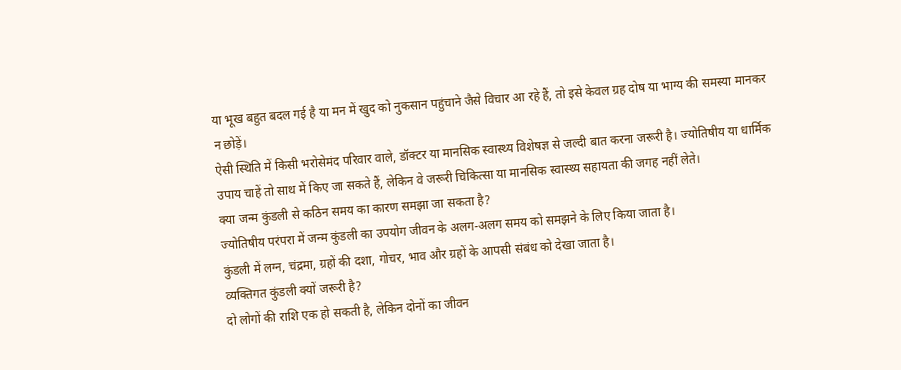या भूख बहुत बदल गई है या मन में खुद को नुकसान पहुंचाने जैसे विचार आ रहे हैं, तो इसे केवल ग्रह दोष या भाग्य की समस्या मानकर न छोड़ें।
ऐसी स्थिति में किसी भरोसेमंद परिवार वाले, डॉक्टर या मानसिक स्वास्थ्य विशेषज्ञ से जल्दी बात करना जरूरी है। ज्योतिषीय या धार्मिक उपाय चाहें तो साथ में किए जा सकते हैं, लेकिन वे जरूरी चिकित्सा या मानसिक स्वास्थ्य सहायता की जगह नहीं लेते।
क्या जन्म कुंडली से कठिन समय का कारण समझा जा सकता है?
ज्योतिषीय परंपरा में जन्म कुंडली का उपयोग जीवन के अलग-अलग समय को समझने के लिए किया जाता है।
कुंडली में लग्न, चंद्रमा, ग्रहों की दशा, गोचर, भाव और ग्रहों के आपसी संबंध को देखा जाता है।
व्यक्तिगत कुंडली क्यों जरूरी है?
दो लोगों की राशि एक हो सकती है, लेकिन दोनों का जीवन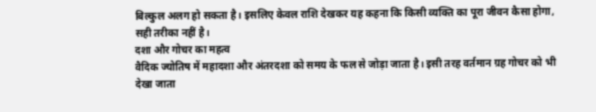बिल्कुल अलग हो सकता है। इसलिए केवल राशि देखकर यह कहना कि किसी व्यक्ति का पूरा जीवन कैसा होगा, सही तरीका नहीं है।
दशा और गोचर का महत्व
वैदिक ज्योतिष में महादशा और अंतरदशा को समय के फल से जोड़ा जाता है। इसी तरह वर्तमान ग्रह गोचर को भी देखा जाता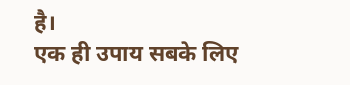है।
एक ही उपाय सबके लिए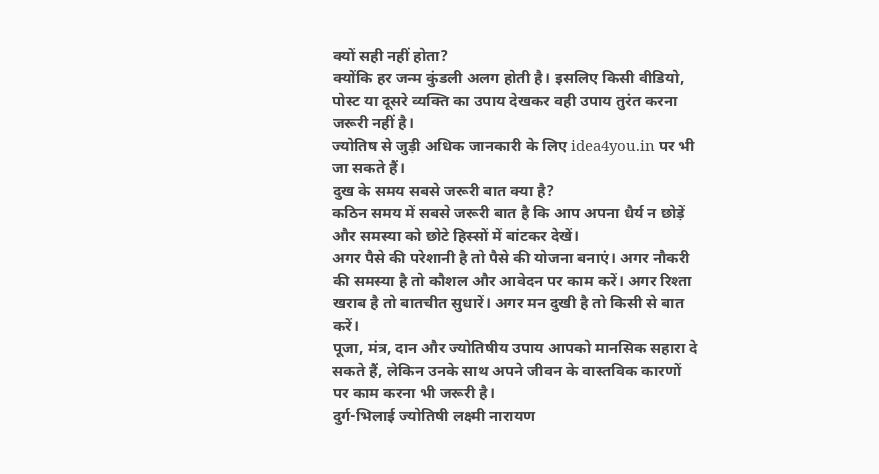क्यों सही नहीं होता?
क्योंकि हर जन्म कुंडली अलग होती है। इसलिए किसी वीडियो, पोस्ट या दूसरे व्यक्ति का उपाय देखकर वही उपाय तुरंत करना जरूरी नहीं है।
ज्योतिष से जुड़ी अधिक जानकारी के लिए idea4you.in पर भी जा सकते हैं।
दुख के समय सबसे जरूरी बात क्या है?
कठिन समय में सबसे जरूरी बात है कि आप अपना धैर्य न छोड़ें और समस्या को छोटे हिस्सों में बांटकर देखें।
अगर पैसे की परेशानी है तो पैसे की योजना बनाएं। अगर नौकरी की समस्या है तो कौशल और आवेदन पर काम करें। अगर रिश्ता खराब है तो बातचीत सुधारें। अगर मन दुखी है तो किसी से बात करें।
पूजा, मंत्र, दान और ज्योतिषीय उपाय आपको मानसिक सहारा दे सकते हैं, लेकिन उनके साथ अपने जीवन के वास्तविक कारणों पर काम करना भी जरूरी है।
दुर्ग-भिलाई ज्योतिषी लक्ष्मी नारायण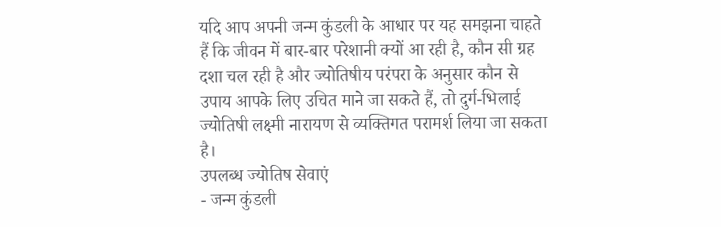यदि आप अपनी जन्म कुंडली के आधार पर यह समझना चाहते हैं कि जीवन में बार-बार परेशानी क्यों आ रही है, कौन सी ग्रह दशा चल रही है और ज्योतिषीय परंपरा के अनुसार कौन से उपाय आपके लिए उचित माने जा सकते हैं, तो दुर्ग-भिलाई ज्योतिषी लक्ष्मी नारायण से व्यक्तिगत परामर्श लिया जा सकता है।
उपलब्ध ज्योतिष सेवाएं
- जन्म कुंडली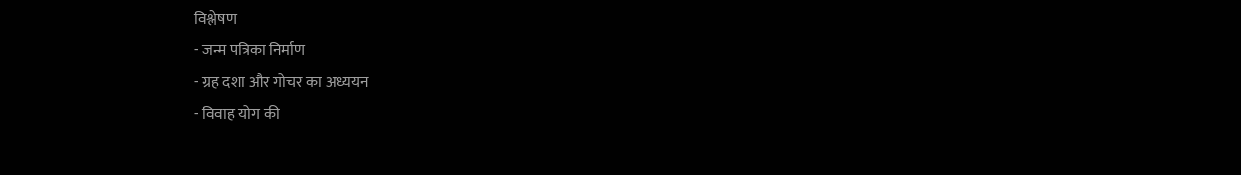विश्लेषण
- जन्म पत्रिका निर्माण
- ग्रह दशा और गोचर का अध्ययन
- विवाह योग की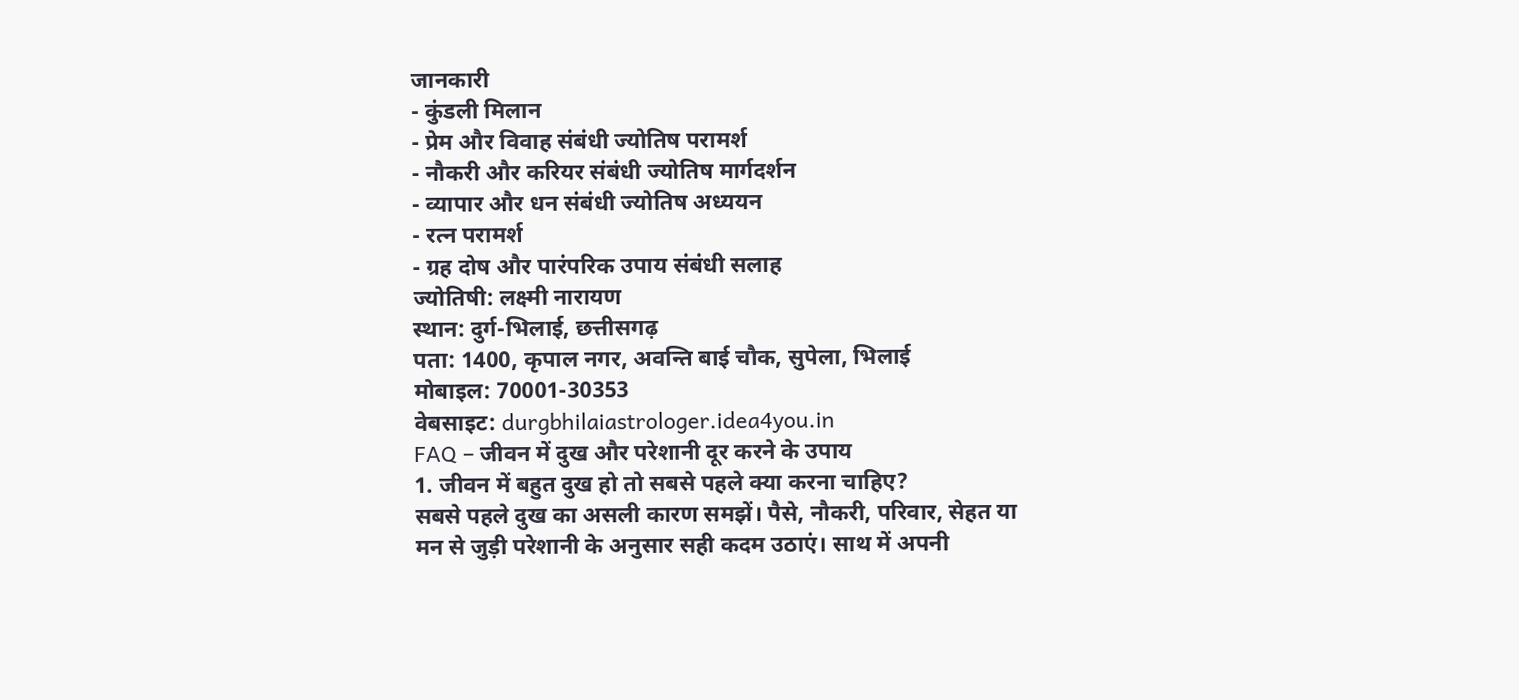जानकारी
- कुंडली मिलान
- प्रेम और विवाह संबंधी ज्योतिष परामर्श
- नौकरी और करियर संबंधी ज्योतिष मार्गदर्शन
- व्यापार और धन संबंधी ज्योतिष अध्ययन
- रत्न परामर्श
- ग्रह दोष और पारंपरिक उपाय संबंधी सलाह
ज्योतिषी: लक्ष्मी नारायण
स्थान: दुर्ग-भिलाई, छत्तीसगढ़
पता: 1400, कृपाल नगर, अवन्ति बाई चौक, सुपेला, भिलाई
मोबाइल: 70001-30353
वेबसाइट: durgbhilaiastrologer.idea4you.in
FAQ – जीवन में दुख और परेशानी दूर करने के उपाय
1. जीवन में बहुत दुख हो तो सबसे पहले क्या करना चाहिए?
सबसे पहले दुख का असली कारण समझें। पैसे, नौकरी, परिवार, सेहत या मन से जुड़ी परेशानी के अनुसार सही कदम उठाएं। साथ में अपनी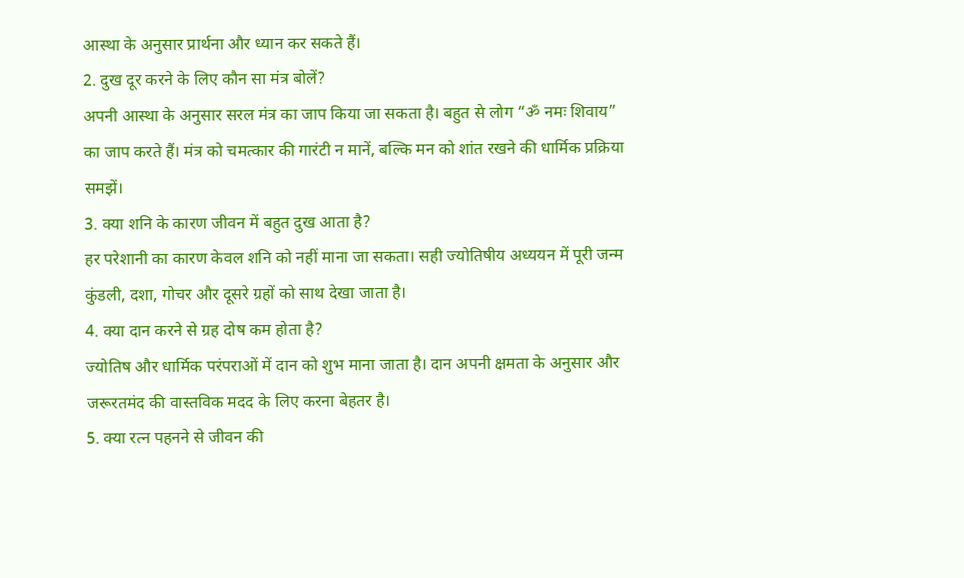आस्था के अनुसार प्रार्थना और ध्यान कर सकते हैं।
2. दुख दूर करने के लिए कौन सा मंत्र बोलें?
अपनी आस्था के अनुसार सरल मंत्र का जाप किया जा सकता है। बहुत से लोग “ॐ नमः शिवाय” का जाप करते हैं। मंत्र को चमत्कार की गारंटी न मानें, बल्कि मन को शांत रखने की धार्मिक प्रक्रिया समझें।
3. क्या शनि के कारण जीवन में बहुत दुख आता है?
हर परेशानी का कारण केवल शनि को नहीं माना जा सकता। सही ज्योतिषीय अध्ययन में पूरी जन्म कुंडली, दशा, गोचर और दूसरे ग्रहों को साथ देखा जाता है।
4. क्या दान करने से ग्रह दोष कम होता है?
ज्योतिष और धार्मिक परंपराओं में दान को शुभ माना जाता है। दान अपनी क्षमता के अनुसार और जरूरतमंद की वास्तविक मदद के लिए करना बेहतर है।
5. क्या रत्न पहनने से जीवन की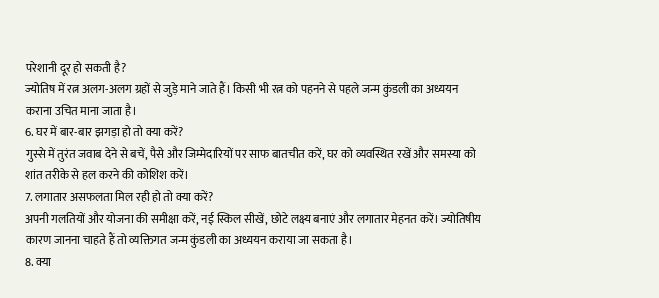परेशानी दूर हो सकती है?
ज्योतिष में रत्न अलग-अलग ग्रहों से जुड़े माने जाते हैं। किसी भी रत्न को पहनने से पहले जन्म कुंडली का अध्ययन कराना उचित माना जाता है।
6. घर में बार-बार झगड़ा हो तो क्या करें?
गुस्से में तुरंत जवाब देने से बचें, पैसे और जिम्मेदारियों पर साफ बातचीत करें, घर को व्यवस्थित रखें और समस्या को शांत तरीके से हल करने की कोशिश करें।
7. लगातार असफलता मिल रही हो तो क्या करें?
अपनी गलतियों और योजना की समीक्षा करें, नई स्किल सीखें, छोटे लक्ष्य बनाएं और लगातार मेहनत करें। ज्योतिषीय कारण जानना चाहते हैं तो व्यक्तिगत जन्म कुंडली का अध्ययन कराया जा सकता है।
8. क्या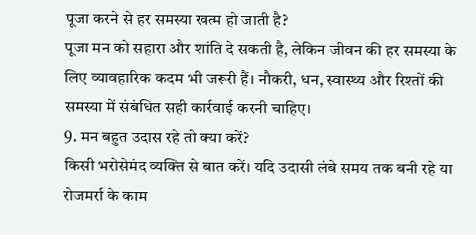पूजा करने से हर समस्या खत्म हो जाती है?
पूजा मन को सहारा और शांति दे सकती है, लेकिन जीवन की हर समस्या के लिए व्यावहारिक कदम भी जरूरी हैं। नौकरी, धन, स्वास्थ्य और रिश्तों की समस्या में संबंधित सही कार्रवाई करनी चाहिए।
9. मन बहुत उदास रहे तो क्या करें?
किसी भरोसेमंद व्यक्ति से बात करें। यदि उदासी लंबे समय तक बनी रहे या रोजमर्रा के काम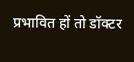प्रभावित हों तो डॉक्टर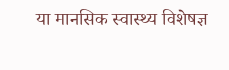या मानसिक स्वास्थ्य विशेषज्ञ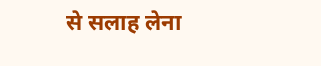से सलाह लेना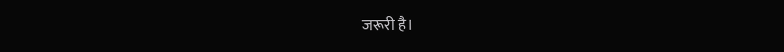जरूरी है।